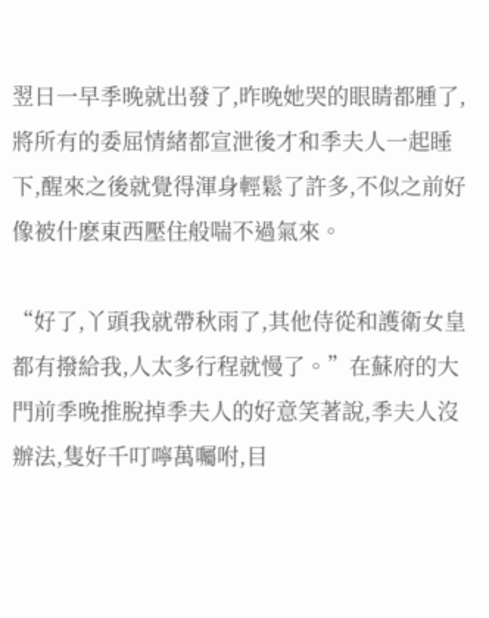翌日一早季晚就出發了,昨晚她哭的眼睛都腫了,將所有的委屈情緒都宣泄後才和季夫人一起睡下,醒來之後就覺得渾身輕鬆了許多,不似之前好像被什麽東西壓住般喘不過氣來。

“好了,丫頭我就帶秋雨了,其他侍從和護衛女皇都有撥給我,人太多行程就慢了。”在蘇府的大門前季晚推脫掉季夫人的好意笑著說,季夫人沒辦法,隻好千叮嚀萬囑咐,目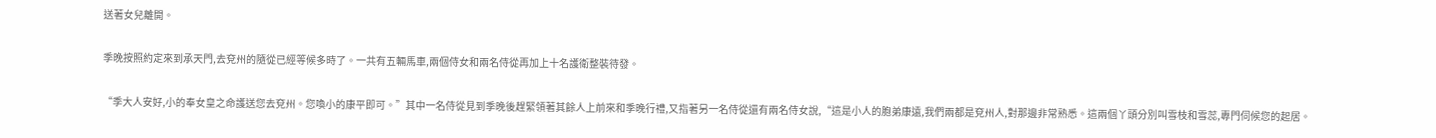送著女兒離開。

季晚按照約定來到承天門,去兗州的隨從已經等候多時了。一共有五輛馬車,兩個侍女和兩名侍從再加上十名護衛整裝待發。

“季大人安好,小的奉女皇之命護送您去兗州。您喚小的康平即可。”其中一名侍從見到季晚後趕緊領著其餘人上前來和季晚行禮,又指著另一名侍從還有兩名侍女說,“這是小人的胞弟康遠,我們兩都是兗州人,對那邊非常熟悉。這兩個丫頭分別叫雪枝和雪蕊,專門伺候您的起居。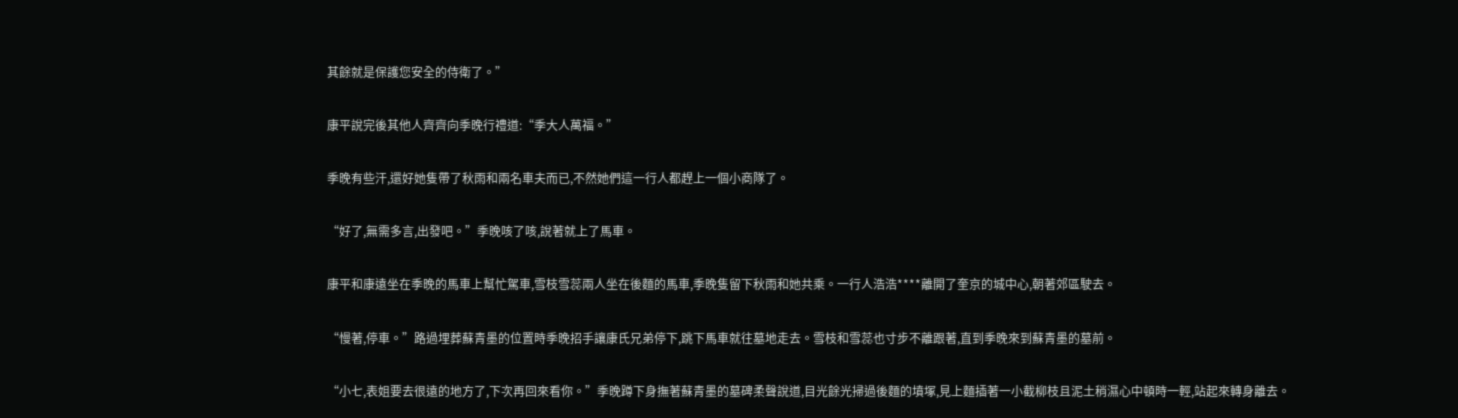其餘就是保護您安全的侍衛了。”

康平說完後其他人齊齊向季晚行禮道:“季大人萬福。”

季晚有些汗,還好她隻帶了秋雨和兩名車夫而已,不然她們這一行人都趕上一個小商隊了。

“好了,無需多言,出發吧。”季晚咳了咳,說著就上了馬車。

康平和康遠坐在季晚的馬車上幫忙駕車,雪枝雪蕊兩人坐在後麵的馬車,季晚隻留下秋雨和她共乘。一行人浩浩****離開了奎京的城中心,朝著郊區駛去。

“慢著,停車。”路過埋葬蘇青墨的位置時季晚招手讓康氏兄弟停下,跳下馬車就往墓地走去。雪枝和雪蕊也寸步不離跟著,直到季晚來到蘇青墨的墓前。

“小七,表姐要去很遠的地方了,下次再回來看你。”季晚蹲下身撫著蘇青墨的墓碑柔聲說道,目光餘光掃過後麵的墳塚,見上麵插著一小截柳枝且泥土稍濕心中頓時一輕,站起來轉身離去。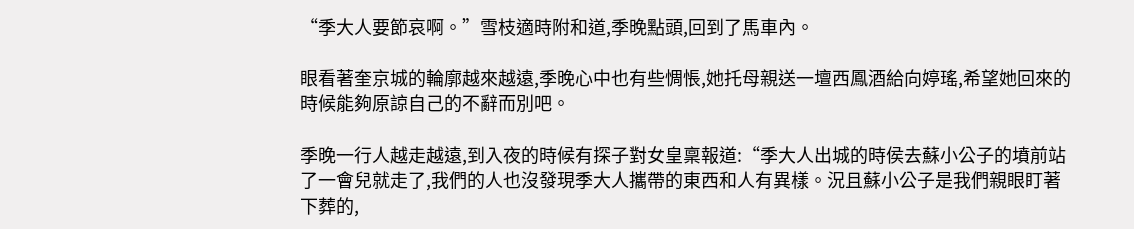“季大人要節哀啊。”雪枝適時附和道,季晚點頭,回到了馬車內。

眼看著奎京城的輪廓越來越遠,季晚心中也有些惆悵,她托母親送一壇西鳳酒給向婷瑤,希望她回來的時候能夠原諒自己的不辭而別吧。

季晚一行人越走越遠,到入夜的時候有探子對女皇稟報道:“季大人出城的時侯去蘇小公子的墳前站了一會兒就走了,我們的人也沒發現季大人攜帶的東西和人有異樣。況且蘇小公子是我們親眼盯著下葬的,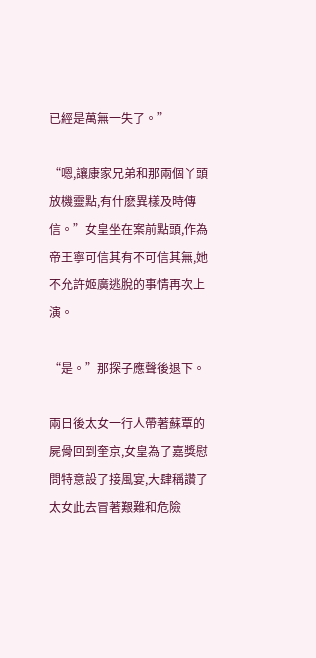已經是萬無一失了。”

“嗯,讓康家兄弟和那兩個丫頭放機靈點,有什麽異樣及時傳信。”女皇坐在案前點頭,作為帝王寧可信其有不可信其無,她不允許姬廣逃脫的事情再次上演。

“是。”那探子應聲後退下。

兩日後太女一行人帶著蘇覃的屍骨回到奎京,女皇為了嘉獎慰問特意設了接風宴,大肆稱讚了太女此去冒著艱難和危險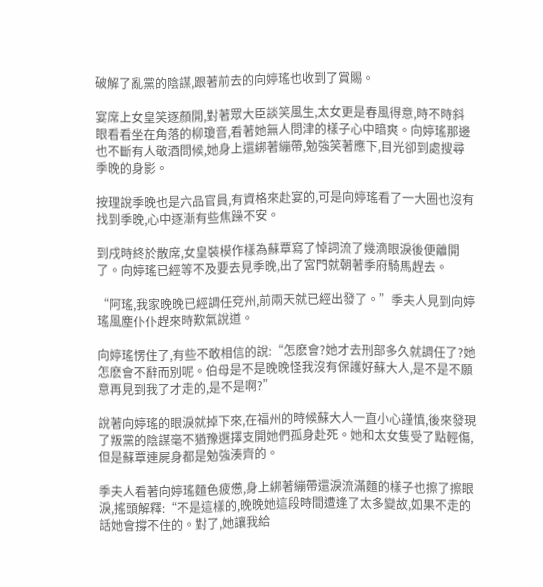破解了亂黨的陰謀,跟著前去的向婷瑤也收到了賞賜。

宴席上女皇笑逐顏開,對著眾大臣談笑風生,太女更是春風得意,時不時斜眼看看坐在角落的柳瓊音,看著她無人問津的樣子心中暗爽。向婷瑤那邊也不斷有人敬酒問候,她身上還綁著繃帶,勉強笑著應下,目光卻到處搜尋季晚的身影。

按理說季晚也是六品官員,有資格來赴宴的,可是向婷瑤看了一大圈也沒有找到季晚,心中逐漸有些焦躁不安。

到戌時終於散席,女皇裝模作樣為蘇覃寫了悼詞流了幾滴眼淚後便離開了。向婷瑤已經等不及要去見季晚,出了宮門就朝著季府騎馬趕去。

“阿瑤,我家晚晚已經調任兗州,前兩天就已經出發了。”季夫人見到向婷瑤風塵仆仆趕來時歎氣說道。

向婷瑤愣住了,有些不敢相信的說:“怎麽會?她才去刑部多久就調任了?她怎麽會不辭而別呢。伯母是不是晚晚怪我沒有保護好蘇大人,是不是不願意再見到我了才走的,是不是啊?”

說著向婷瑤的眼淚就掉下來,在福州的時候蘇大人一直小心謹慎,後來發現了叛黨的陰謀毫不猶豫選擇支開她們孤身赴死。她和太女隻受了點輕傷,但是蘇覃連屍身都是勉強湊齊的。

季夫人看著向婷瑤麵色疲憊,身上綁著繃帶還淚流滿麵的樣子也擦了擦眼淚,搖頭解釋:“不是這樣的,晚晚她這段時間遭逢了太多變故,如果不走的話她會撐不住的。對了,她讓我給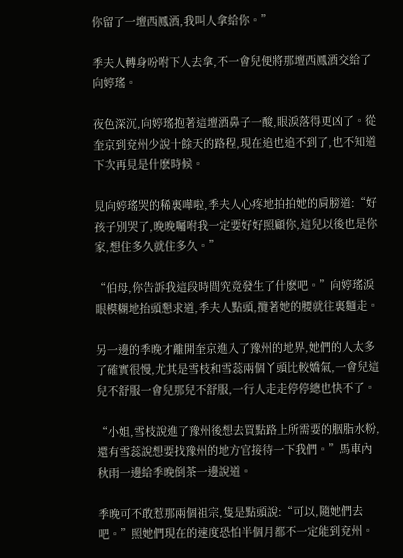你留了一壇西鳳酒,我叫人拿給你。”

季夫人轉身吩咐下人去拿,不一會兒便將那壇西鳳酒交給了向婷瑤。

夜色深沉,向婷瑤抱著這壇酒鼻子一酸,眼淚落得更凶了。從奎京到兗州少說十餘天的路程,現在追也追不到了,也不知道下次再見是什麽時候。

見向婷瑤哭的稀裏嘩啦,季夫人心疼地拍拍她的肩膀道:“好孩子別哭了,晚晚囑咐我一定要好好照顧你,這兒以後也是你家,想住多久就住多久。”

“伯母,你告訴我這段時間究竟發生了什麽吧。”向婷瑤淚眼模糊地抬頭懇求道,季夫人點頭,攬著她的腰就往裏麵走。

另一邊的季晚才離開奎京進入了豫州的地界,她們的人太多了確實很慢,尤其是雪枝和雪蕊兩個丫頭比較嬌氣,一會兒這兒不舒服一會兒那兒不舒服,一行人走走停停總也快不了。

“小姐,雪枝說進了豫州後想去買點路上所需要的胭脂水粉,還有雪蕊說想要找豫州的地方官接待一下我們。”馬車內秋雨一邊給季晚倒茶一邊說道。

季晚可不敢惹那兩個祖宗,隻是點頭說:“可以,隨她們去吧。”照她們現在的速度恐怕半個月都不一定能到兗州。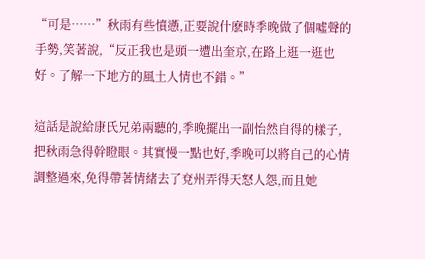“可是……”秋雨有些憤懣,正要說什麽時季晚做了個噓聲的手勢,笑著說,“反正我也是頭一遭出奎京,在路上逛一逛也好。了解一下地方的風土人情也不錯。”

這話是說給康氏兄弟兩聽的,季晚擺出一副怡然自得的樣子,把秋雨急得幹瞪眼。其實慢一點也好,季晚可以將自己的心情調整過來,免得帶著情緒去了兗州弄得天怒人怨,而且她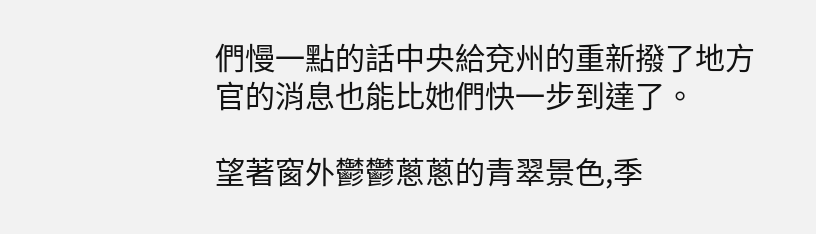們慢一點的話中央給兗州的重新撥了地方官的消息也能比她們快一步到達了。

望著窗外鬱鬱蔥蔥的青翠景色,季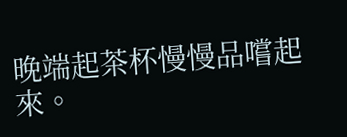晚端起茶杯慢慢品嚐起來。